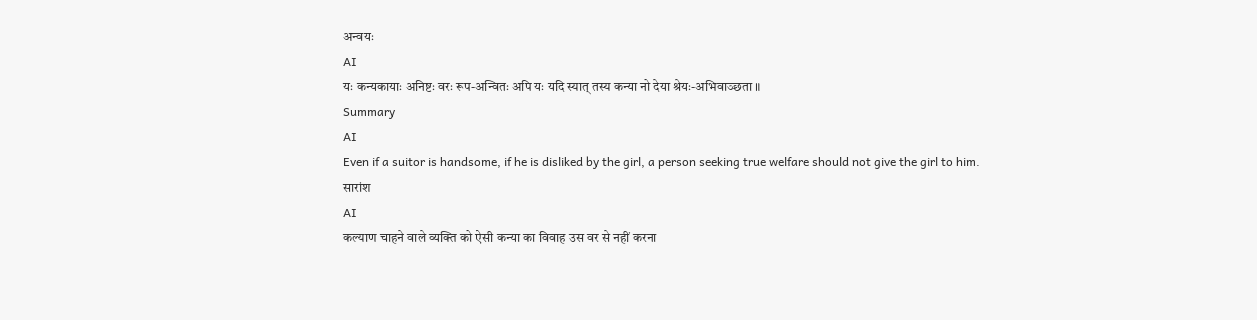अन्वयः
AI
यः कन्यकायाः अनिष्टः वरः रूप-अन्वितः अपि यः यदि स्यात् तस्य कन्या नो देया श्रेयः-अभिवाञ्छता ॥
Summary
AI
Even if a suitor is handsome, if he is disliked by the girl, a person seeking true welfare should not give the girl to him.
सारांश
AI
कल्याण चाहने वाले व्यक्ति को ऐसी कन्या का विवाह उस वर से नहीं करना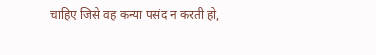चाहिए जिसे वह कन्या पसंद न करती हो,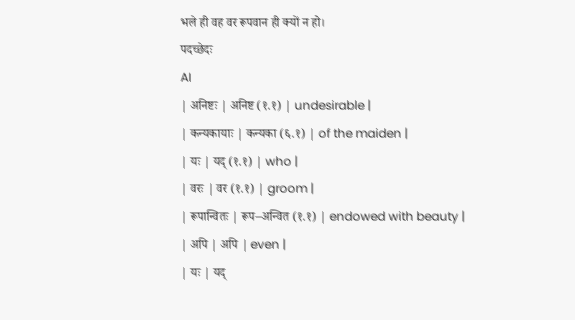भले ही वह वर रूपवान ही क्यों न हो।
पदच्छेदः
AI
| अनिष्टः | अनिष्ट (१.१) | undesirable |
| कन्यकायाः | कन्यका (६.१) | of the maiden |
| यः | यद् (१.१) | who |
| वरः | वर (१.१) | groom |
| रूपान्वितः | रूप–अन्वित (१.१) | endowed with beauty |
| अपि | अपि | even |
| यः | यद्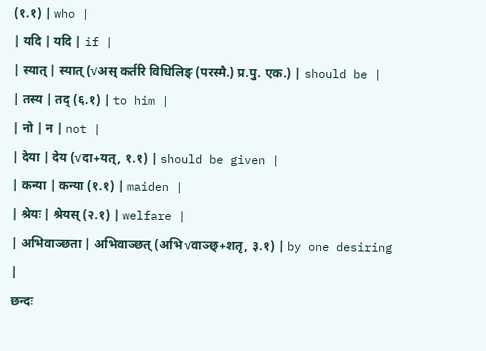(१.१) | who |
| यदि | यदि | if |
| स्यात् | स्यात् (√अस् कर्तरि विधिलिङ् (परस्मै.) प्र.पु. एक.) | should be |
| तस्य | तद् (६.१) | to him |
| नो | न | not |
| देया | देय (√दा+यत्, १.१) | should be given |
| कन्या | कन्या (१.१) | maiden |
| श्रेयः | श्रेयस् (२.१) | welfare |
| अभिवाञ्छता | अभिवाञ्छत् (अभि√वाञ्छ्+शतृ, ३.१) | by one desiring |
छन्दः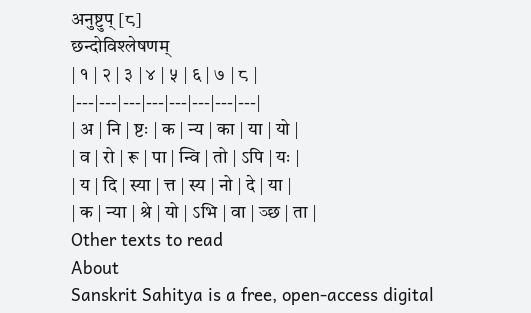अनुष्टुप् [८]
छन्दोविश्लेषणम्
| १ | २ | ३ | ४ | ५ | ६ | ७ | ८ |
|---|---|---|---|---|---|---|---|
| अ | नि | ष्टः | क | न्य | का | या | यो |
| व | रो | रू | पा | न्वि | तो | ऽपि | यः |
| य | दि | स्या | त्त | स्य | नो | दे | या |
| क | न्या | श्रे | यो | ऽभि | वा | ञ्छ | ता |
Other texts to read
About
Sanskrit Sahitya is a free, open-access digital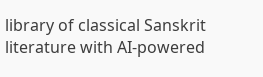library of classical Sanskrit literature with AI-powered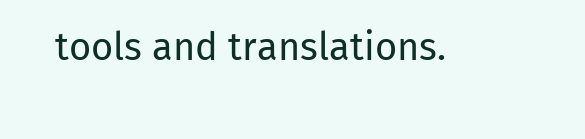tools and translations.